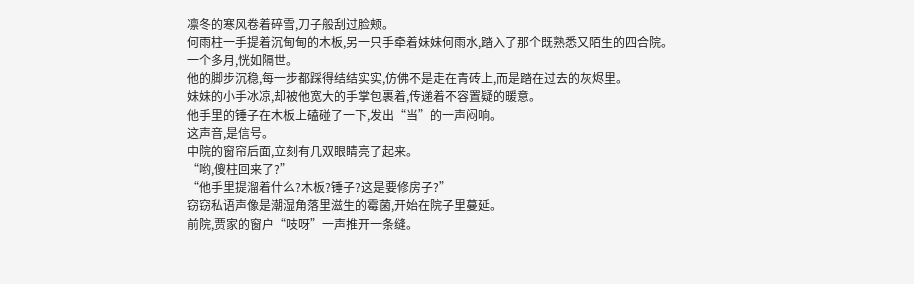凛冬的寒风卷着碎雪,刀子般刮过脸颊。
何雨柱一手提着沉甸甸的木板,另一只手牵着妹妹何雨水,踏入了那个既熟悉又陌生的四合院。
一个多月,恍如隔世。
他的脚步沉稳,每一步都踩得结结实实,仿佛不是走在青砖上,而是踏在过去的灰烬里。
妹妹的小手冰凉,却被他宽大的手掌包裹着,传递着不容置疑的暖意。
他手里的锤子在木板上磕碰了一下,发出“当”的一声闷响。
这声音,是信号。
中院的窗帘后面,立刻有几双眼睛亮了起来。
“哟,傻柱回来了?”
“他手里提溜着什么?木板?锤子?这是要修房子?”
窃窃私语声像是潮湿角落里滋生的霉菌,开始在院子里蔓延。
前院,贾家的窗户“吱呀”一声推开一条缝。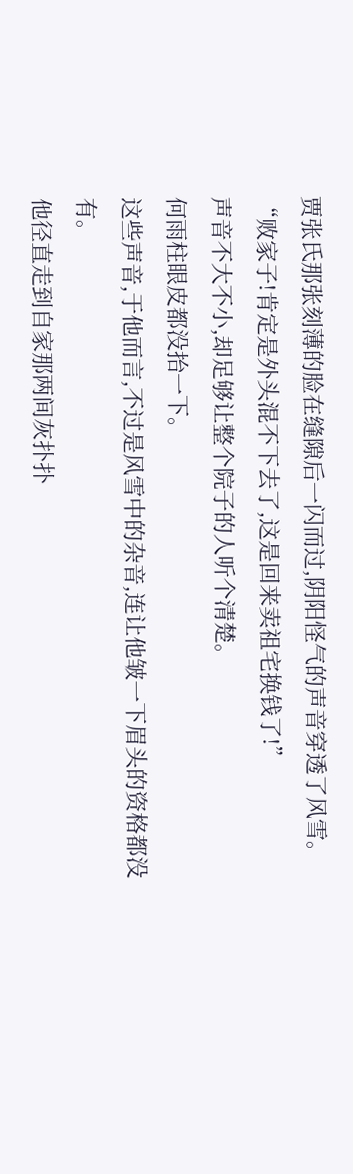贾张氏那张刻薄的脸在缝隙后一闪而过,阴阳怪气的声音穿透了风雪。
“败家子!肯定是外头混不下去了,这是回来卖祖宅换钱了!”
声音不大不小,却足够让整个院子的人听个清楚。
何雨柱眼皮都没抬一下。
这些声音,于他而言,不过是风雪中的杂音,连让他皱一下眉头的资格都没有。
他径直走到自家那两间灰扑扑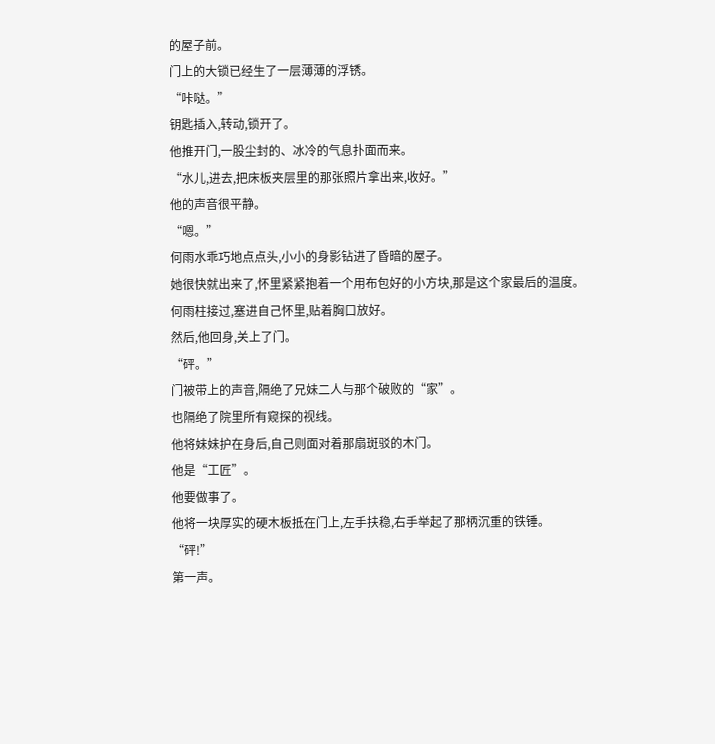的屋子前。
门上的大锁已经生了一层薄薄的浮锈。
“咔哒。”
钥匙插入,转动,锁开了。
他推开门,一股尘封的、冰冷的气息扑面而来。
“水儿,进去,把床板夹层里的那张照片拿出来,收好。”
他的声音很平静。
“嗯。”
何雨水乖巧地点点头,小小的身影钻进了昏暗的屋子。
她很快就出来了,怀里紧紧抱着一个用布包好的小方块,那是这个家最后的温度。
何雨柱接过,塞进自己怀里,贴着胸口放好。
然后,他回身,关上了门。
“砰。”
门被带上的声音,隔绝了兄妹二人与那个破败的“家”。
也隔绝了院里所有窥探的视线。
他将妹妹护在身后,自己则面对着那扇斑驳的木门。
他是“工匠”。
他要做事了。
他将一块厚实的硬木板抵在门上,左手扶稳,右手举起了那柄沉重的铁锤。
“砰!”
第一声。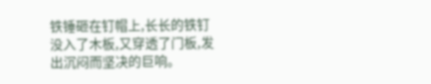铁锤砸在钉帽上,长长的铁钉没入了木板,又穿透了门板,发出沉闷而坚决的巨响。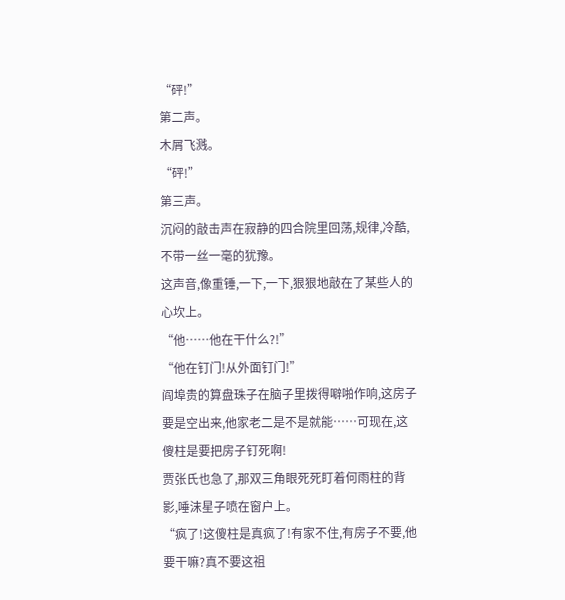“砰!”
第二声。
木屑飞溅。
“砰!”
第三声。
沉闷的敲击声在寂静的四合院里回荡,规律,冷酷,不带一丝一毫的犹豫。
这声音,像重锤,一下,一下,狠狠地敲在了某些人的心坎上。
“他……他在干什么?!”
“他在钉门!从外面钉门!”
阎埠贵的算盘珠子在脑子里拨得噼啪作响,这房子要是空出来,他家老二是不是就能……可现在,这傻柱是要把房子钉死啊!
贾张氏也急了,那双三角眼死死盯着何雨柱的背影,唾沫星子喷在窗户上。
“疯了!这傻柱是真疯了!有家不住,有房子不要,他要干嘛?真不要这祖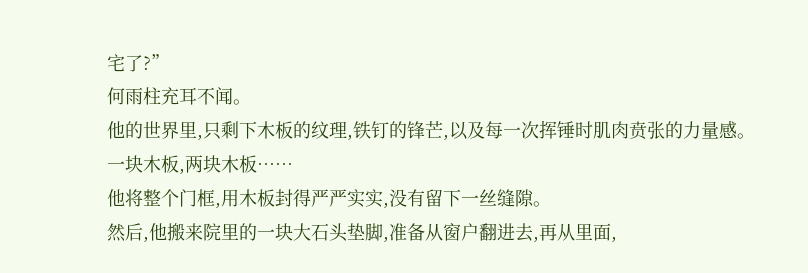宅了?”
何雨柱充耳不闻。
他的世界里,只剩下木板的纹理,铁钉的锋芒,以及每一次挥锤时肌肉贲张的力量感。
一块木板,两块木板……
他将整个门框,用木板封得严严实实,没有留下一丝缝隙。
然后,他搬来院里的一块大石头垫脚,准备从窗户翻进去,再从里面,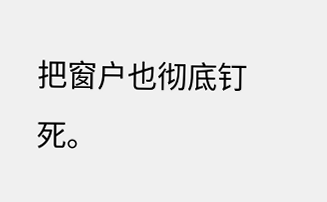把窗户也彻底钉死。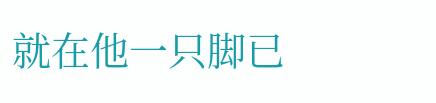就在他一只脚已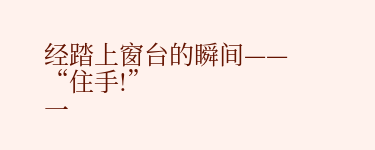经踏上窗台的瞬间——
“住手!”
一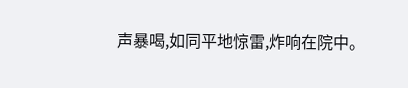声暴喝,如同平地惊雷,炸响在院中。